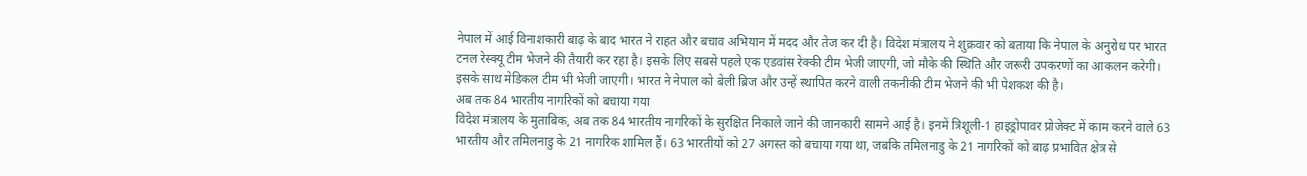नेपाल में आई विनाशकारी बाढ़ के बाद भारत ने राहत और बचाव अभियान में मदद और तेज कर दी है। विदेश मंत्रालय ने शुक्रवार को बताया कि नेपाल के अनुरोध पर भारत टनल रेस्क्यू टीम भेजने की तैयारी कर रहा है। इसके लिए सबसे पहले एक एडवांस रेक्की टीम भेजी जाएगी, जो मौके की स्थिति और जरूरी उपकरणों का आकलन करेगी। इसके साथ मेडिकल टीम भी भेजी जाएगी। भारत ने नेपाल को बेली ब्रिज और उन्हें स्थापित करने वाली तकनीकी टीम भेजने की भी पेशकश की है।
अब तक 84 भारतीय नागरिकों को बचाया गया
विदेश मंत्रालय के मुताबिक, अब तक 84 भारतीय नागरिकों के सुरक्षित निकाले जाने की जानकारी सामने आई है। इनमें त्रिशूली-1 हाइड्रोपावर प्रोजेक्ट में काम करने वाले 63 भारतीय और तमिलनाडु के 21 नागरिक शामिल हैं। 63 भारतीयों को 27 अगस्त को बचाया गया था, जबकि तमिलनाडु के 21 नागरिकों को बाढ़ प्रभावित क्षेत्र से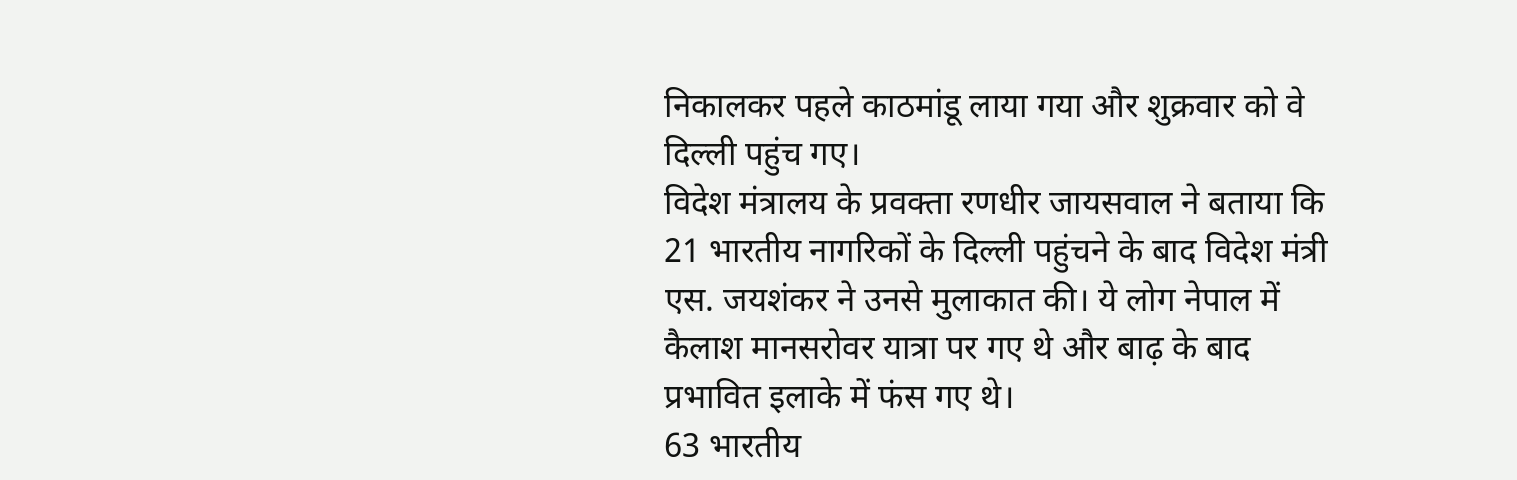निकालकर पहले काठमांडू लाया गया और शुक्रवार को वे दिल्ली पहुंच गए।
विदेश मंत्रालय के प्रवक्ता रणधीर जायसवाल ने बताया कि 21 भारतीय नागरिकों के दिल्ली पहुंचने के बाद विदेश मंत्री एस. जयशंकर ने उनसे मुलाकात की। ये लोग नेपाल में कैलाश मानसरोवर यात्रा पर गए थे और बाढ़ के बाद प्रभावित इलाके में फंस गए थे।
63 भारतीय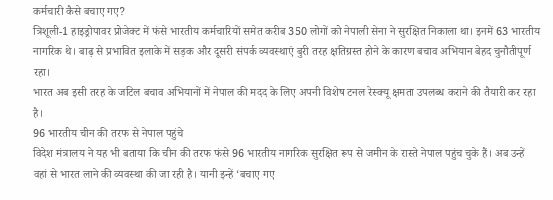कर्मचारी कैसे बचाए गए?
त्रिशूली-1 हाइड्रोपावर प्रोजेक्ट में फंसे भारतीय कर्मचारियों समेत करीब 350 लोगों को नेपाली सेना ने सुरक्षित निकाला था। इनमें 63 भारतीय नागरिक थे। बाढ़ से प्रभावित इलाके में सड़क और दूसरी संपर्क व्यवस्थाएं बुरी तरह क्षतिग्रस्त होने के कारण बचाव अभियान बेहद चुनौतीपूर्ण रहा।
भारत अब इसी तरह के जटिल बचाव अभियानों में नेपाल की मदद के लिए अपनी विशेष टनल रेस्क्यू क्षमता उपलब्ध कराने की तैयारी कर रहा है।
96 भारतीय चीन की तरफ से नेपाल पहुंचे
विदेश मंत्रालय ने यह भी बताया कि चीन की तरफ फंसे 96 भारतीय नागरिक सुरक्षित रूप से जमीन के रास्ते नेपाल पहुंच चुके हैं। अब उन्हें वहां से भारत लाने की व्यवस्था की जा रही है। यानी इन्हें ‘बचाए गए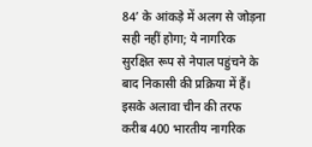84’ के आंकड़े में अलग से जोड़ना सही नहीं होगा; ये नागरिक सुरक्षित रूप से नेपाल पहुंचने के बाद निकासी की प्रक्रिया में हैं।
इसके अलावा चीन की तरफ करीब 400 भारतीय नागरिक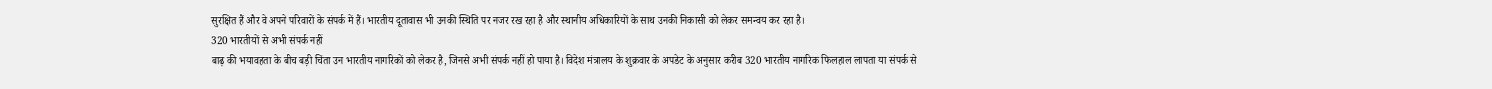सुरक्षित हैं और वे अपने परिवारों के संपर्क में हैं। भारतीय दूतावास भी उनकी स्थिति पर नजर रख रहा है और स्थानीय अधिकारियों के साथ उनकी निकासी को लेकर समन्वय कर रहा है।
320 भारतीयों से अभी संपर्क नहीं
बाढ़ की भयावहता के बीच बड़ी चिंता उन भारतीय नागरिकों को लेकर है, जिनसे अभी संपर्क नहीं हो पाया है। विदेश मंत्रालय के शुक्रवार के अपडेट के अनुसार करीब 320 भारतीय नागरिक फिलहाल लापता या संपर्क से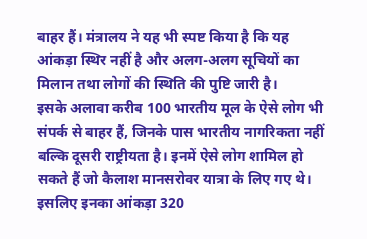बाहर हैं। मंत्रालय ने यह भी स्पष्ट किया है कि यह आंकड़ा स्थिर नहीं है और अलग-अलग सूचियों का मिलान तथा लोगों की स्थिति की पुष्टि जारी है।
इसके अलावा करीब 100 भारतीय मूल के ऐसे लोग भी संपर्क से बाहर हैं, जिनके पास भारतीय नागरिकता नहीं बल्कि दूसरी राष्ट्रीयता है। इनमें ऐसे लोग शामिल हो सकते हैं जो कैलाश मानसरोवर यात्रा के लिए गए थे। इसलिए इनका आंकड़ा 320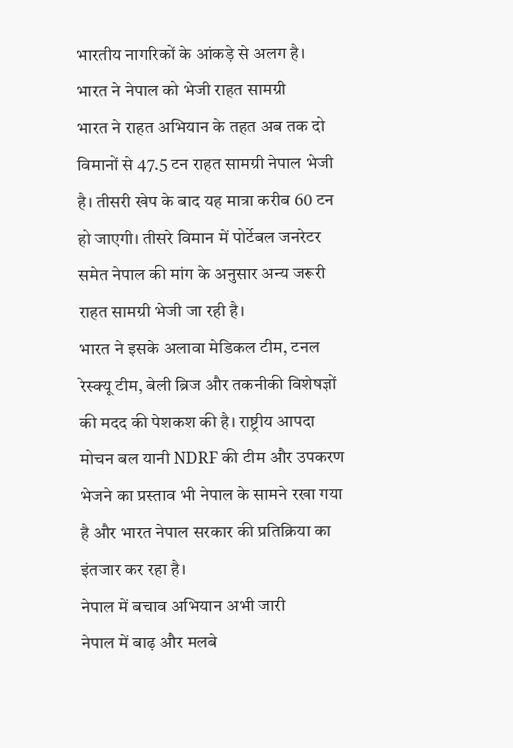भारतीय नागरिकों के आंकड़े से अलग है।
भारत ने नेपाल को भेजी राहत सामग्री
भारत ने राहत अभियान के तहत अब तक दो विमानों से 47.5 टन राहत सामग्री नेपाल भेजी है। तीसरी खेप के बाद यह मात्रा करीब 60 टन हो जाएगी। तीसरे विमान में पोर्टेबल जनरेटर समेत नेपाल की मांग के अनुसार अन्य जरूरी राहत सामग्री भेजी जा रही है।
भारत ने इसके अलावा मेडिकल टीम, टनल रेस्क्यू टीम, बेली ब्रिज और तकनीकी विशेषज्ञों की मदद की पेशकश की है। राष्ट्रीय आपदा मोचन बल यानी NDRF की टीम और उपकरण भेजने का प्रस्ताव भी नेपाल के सामने रखा गया है और भारत नेपाल सरकार की प्रतिक्रिया का इंतजार कर रहा है।
नेपाल में बचाव अभियान अभी जारी
नेपाल में बाढ़ और मलबे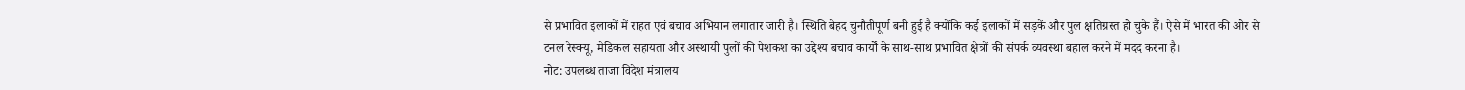से प्रभावित इलाकों में राहत एवं बचाव अभियान लगातार जारी है। स्थिति बेहद चुनौतीपूर्ण बनी हुई है क्योंकि कई इलाकों में सड़कें और पुल क्षतिग्रस्त हो चुके हैं। ऐसे में भारत की ओर से टनल रेस्क्यू, मेडिकल सहायता और अस्थायी पुलों की पेशकश का उद्देश्य बचाव कार्यों के साथ-साथ प्रभावित क्षेत्रों की संपर्क व्यवस्था बहाल करने में मदद करना है।
नोट: उपलब्ध ताजा विदेश मंत्रालय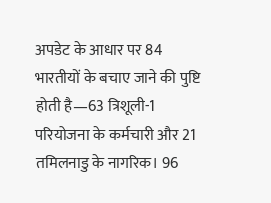अपडेट के आधार पर 84 भारतीयों के बचाए जाने की पुष्टि होती है—63 त्रिशूली-1 परियोजना के कर्मचारी और 21 तमिलनाडु के नागरिक। 96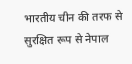भारतीय चीन की तरफ से सुरक्षित रूप से नेपाल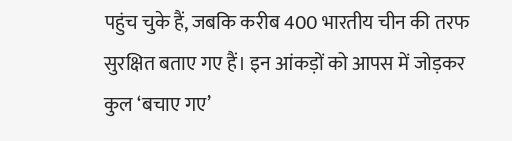पहुंच चुके हैं, जबकि करीब 400 भारतीय चीन की तरफ सुरक्षित बताए गए हैं। इन आंकड़ों को आपस में जोड़कर कुल ‘बचाए गए’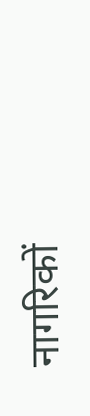नागरिकों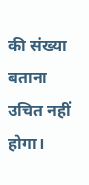की संख्या बताना उचित नहीं होगा।